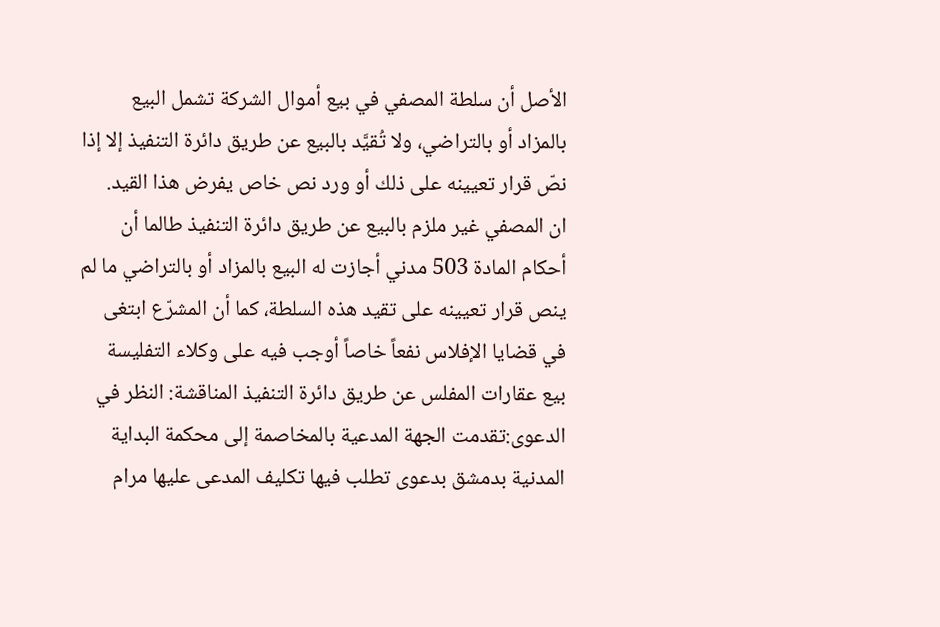الأصل أن سلطة المصفي في بيع أموال الشركة تشمل البيع بالمزاد أو بالتراضي، ولا تُقيَّد بالبيع عن طريق دائرة التنفيذ إلا إذا نصّ قرار تعيينه على ذلك أو ورد نص خاص يفرض هذا القيد.
ان المصفي غير ملزم بالبيع عن طريق دائرة التنفيذ طالما أن أحكام المادة 503 مدني أجازت له البيع بالمزاد أو بالتراضي ما لم ينص قرار تعيينه على تقيد هذه السلطة، كما أن المشرّع ابتغى في قضايا الإفلاس نفعاً خاصاً أوجب فيه على وكلاء التفليسة بيع عقارات المفلس عن طريق دائرة التنفيذ المناقشة: النظر في الدعوى:تقدمت الجهة المدعية بالمخاصمة إلى محكمة البداية المدنية بدمشق بدعوى تطلب فيها تكليف المدعى عليها مرام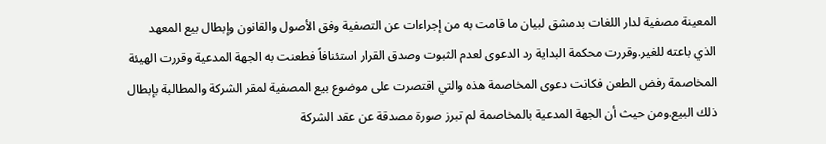المعينة مصفية لدار اللغات بدمشق لبيان ما قامت به من إجراءات عن التصفية وفق الأصول والقانون وإبطال بيع المعهد الذي باعته للغير.وقررت محكمة البداية رد الدعوى لعدم الثبوت وصدق القرار استئنافاً فطعنت به الجهة المدعية وقررت الهيئة المخاصمة رفض الطعن فكانت دعوى المخاصمة هذه والتي اقتصرت على موضوع بيع المصفية لمقر الشركة والمطالبة بإبطال ذلك البيع.ومن حيث أن الجهة المدعية بالمخاصمة لم تبرز صورة مصدقة عن عقد الشركة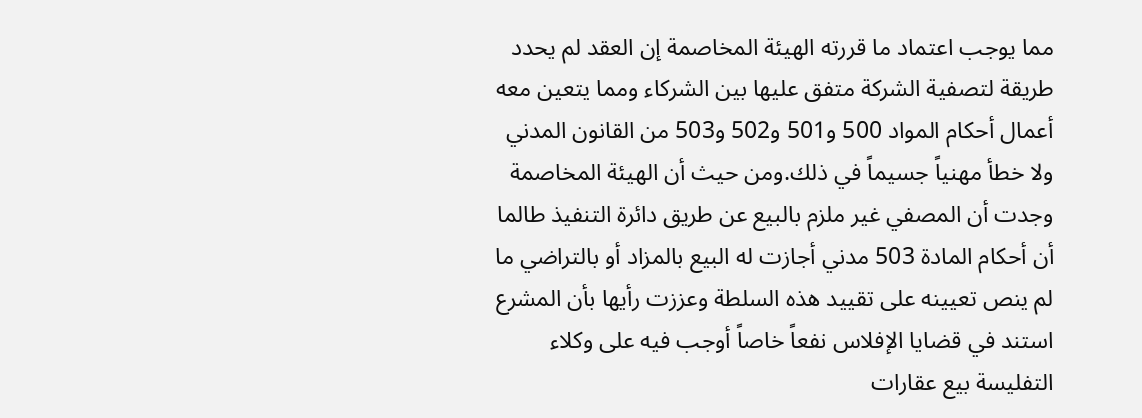مما يوجب اعتماد ما قررته الهيئة المخاصمة إن العقد لم يحدد طريقة لتصفية الشركة متفق عليها بين الشركاء ومما يتعين معه أعمال أحكام المواد 500 و501 و502 و503 من القانون المدني ولا خطأ مهنياً جسيماً في ذلك.ومن حيث أن الهيئة المخاصمة وجدت أن المصفي غير ملزم بالبيع عن طريق دائرة التنفيذ طالما أن أحكام المادة 503 مدني أجازت له البيع بالمزاد أو بالتراضي ما لم ينص تعيينه على تقييد هذه السلطة وعززت رأيها بأن المشرع استند في قضايا الإفلاس نفعاً خاصاً أوجب فيه على وكلاء التفليسة بيع عقارات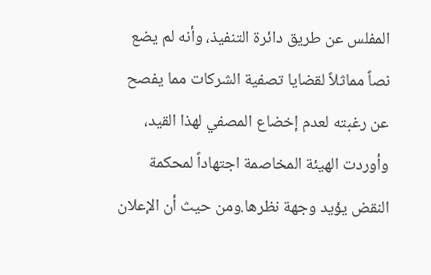المفلس عن طريق دائرة التنفيذ، وأنه لم يضع نصاً مماثلاً لقضايا تصفية الشركات مما يفصح عن رغبته لعدم إخضاع المصفي لهذا القيد، وأوردت الهيئة المخاصمة اجتهاداً لمحكمة النقض يؤيد وجهة نظرها.ومن حيث أن الإعلان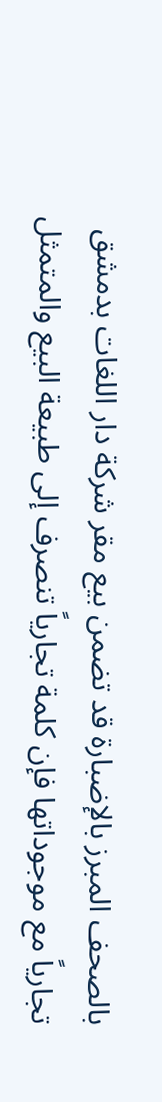بالصحف المبرز بالإضبارة قد تضمن بيع مقر شركة دار اللغات بدمشق تجارياً مع موجوداتها فإن كلمة تجارياً تنصرف إلى طبيعة البيع والمتمثل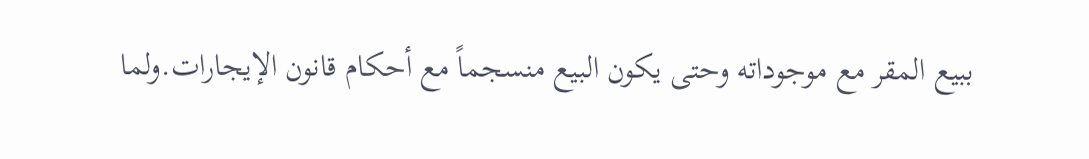ببيع المقر مع موجوداته وحتى يكون البيع منسجماً مع أحكام قانون الإيجارات.ولما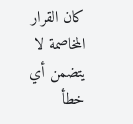كان القرار المخاصمة لا يتضمن أي خطأ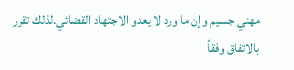مهني جسيم وإن ما ورد لا يعدو الاجتهاد القضائي.لذلك تقرر بالاتفاق وفقاً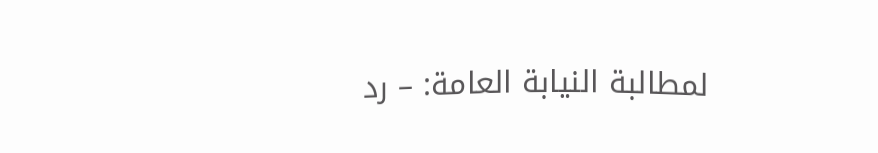لمطالبة النيابة العامة: – رد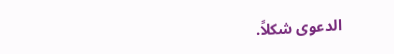الدعوى شكلاً.